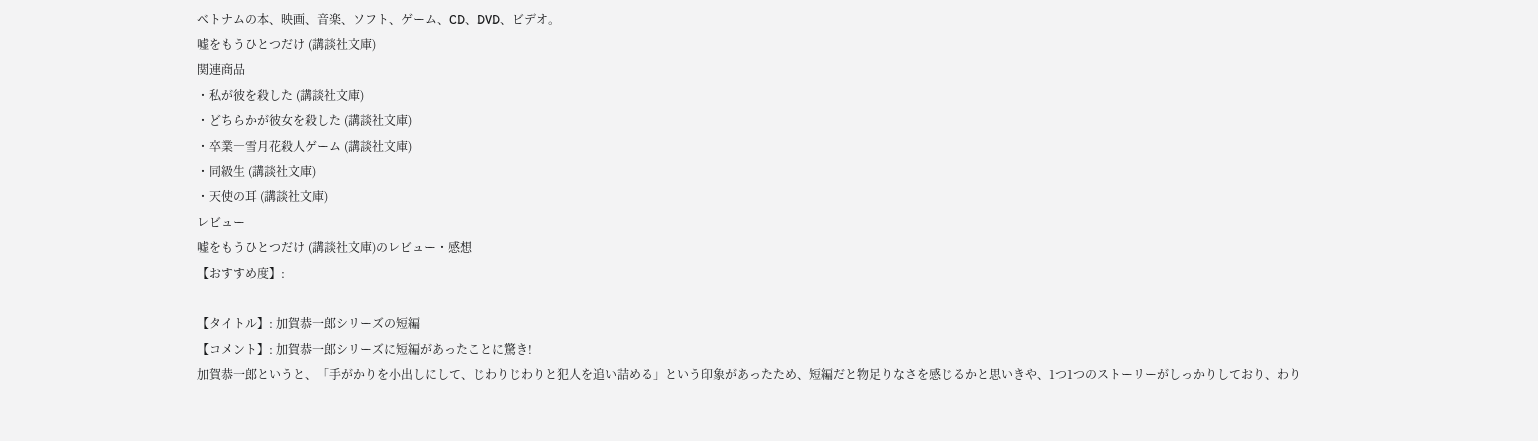ベトナムの本、映画、音楽、ソフト、ゲーム、CD、DVD、ビデオ。
嘘をもうひとつだけ (講談社文庫)
関連商品
・私が彼を殺した (講談社文庫)
・どちらかが彼女を殺した (講談社文庫)
・卒業―雪月花殺人ゲーム (講談社文庫)
・同級生 (講談社文庫)
・天使の耳 (講談社文庫)
レビュー
嘘をもうひとつだけ (講談社文庫)のレビュー・感想
【おすすめ度】:

【タイトル】: 加賀恭一郎シリーズの短編
【コメント】: 加賀恭一郎シリーズに短編があったことに驚き!
加賀恭一郎というと、「手がかりを小出しにして、じわりじわりと犯人を追い詰める」という印象があったため、短編だと物足りなさを感じるかと思いきや、1つ1つのストーリーがしっかりしており、わり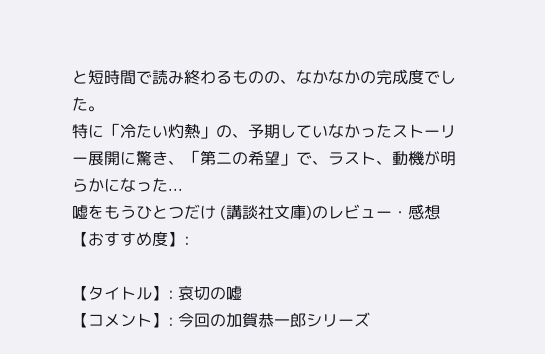と短時間で読み終わるものの、なかなかの完成度でした。
特に「冷たい灼熱」の、予期していなかったストーリー展開に驚き、「第二の希望」で、ラスト、動機が明らかになった...
嘘をもうひとつだけ (講談社文庫)のレビュー・感想
【おすすめ度】:

【タイトル】: 哀切の嘘
【コメント】: 今回の加賀恭一郎シリーズ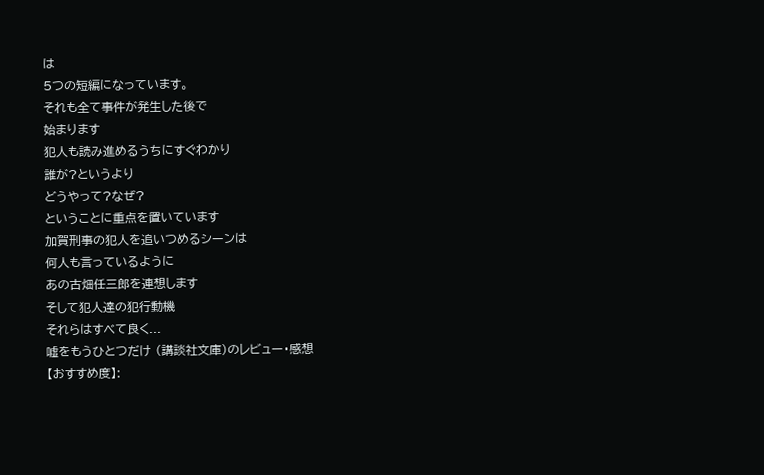は
5つの短編になっています。
それも全て事件が発生した後で
始まります
犯人も読み進めるうちにすぐわかり
誰が?というより
どうやって?なぜ?
ということに重点を置いています
加賀刑事の犯人を追いつめるシーンは
何人も言っているように
あの古畑任三郎を連想します
そして犯人達の犯行動機
それらはすべて良く...
嘘をもうひとつだけ (講談社文庫)のレビュー・感想
【おすすめ度】: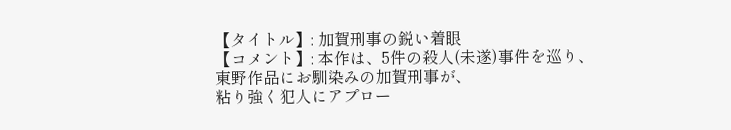【タイトル】: 加賀刑事の鋭い着眼
【コメント】: 本作は、5件の殺人(未遂)事件を巡り、
東野作品にお馴染みの加賀刑事が、
粘り強く犯人にアプロー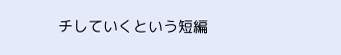チしていくという短編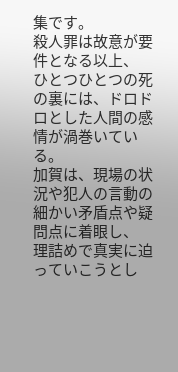集です。
殺人罪は故意が要件となる以上、
ひとつひとつの死の裏には、ドロドロとした人間の感情が渦巻いている。
加賀は、現場の状況や犯人の言動の細かい矛盾点や疑問点に着眼し、
理詰めで真実に迫っていこうとし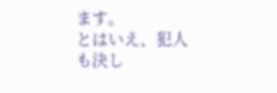ます。
とはいえ、犯人も決し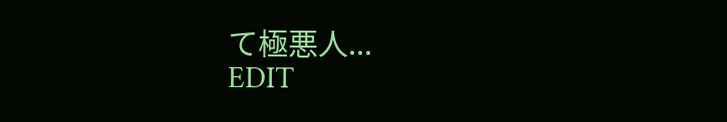て極悪人...
EDIT